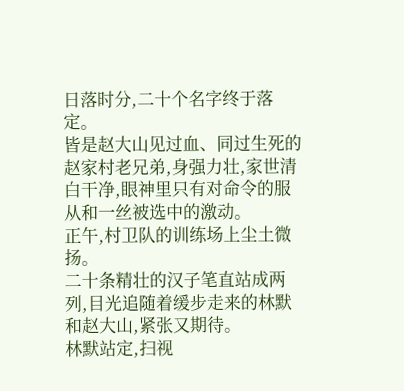日落时分,二十个名字终于落定。
皆是赵大山见过血、同过生死的赵家村老兄弟,身强力壮,家世清白干净,眼神里只有对命令的服从和一丝被选中的激动。
正午,村卫队的训练场上尘土微扬。
二十条精壮的汉子笔直站成两列,目光追随着缓步走来的林默和赵大山,紧张又期待。
林默站定,扫视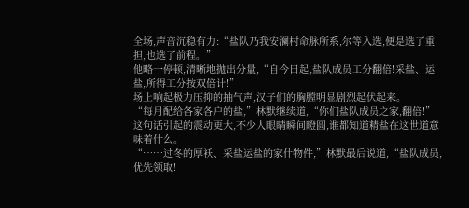全场,声音沉稳有力:“盐队乃我安澜村命脉所系,尔等入选,便是选了重担,也选了前程。”
他略一停顿,清晰地抛出分量,“自今日起,盐队成员工分翻倍!采盐、运盐,所得工分按双倍计!”
场上响起极力压抑的抽气声,汉子们的胸膛明显剧烈起伏起来。
“每月配给各家各户的盐,”林默继续道,“你们盐队成员之家,翻倍!”
这句话引起的震动更大,不少人眼睛瞬间瞪圆,谁都知道精盐在这世道意味着什么。
“……过冬的厚袄、采盐运盐的家什物件,”林默最后说道,“盐队成员,优先领取!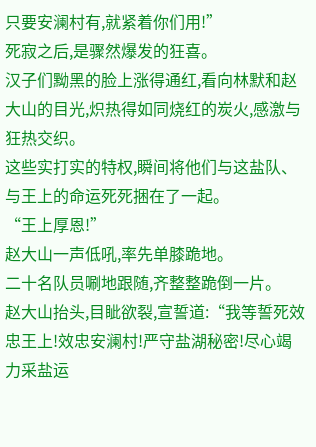只要安澜村有,就紧着你们用!”
死寂之后,是骤然爆发的狂喜。
汉子们黝黑的脸上涨得通红,看向林默和赵大山的目光,炽热得如同烧红的炭火,感激与狂热交织。
这些实打实的特权,瞬间将他们与这盐队、与王上的命运死死捆在了一起。
“王上厚恩!”
赵大山一声低吼,率先单膝跪地。
二十名队员唰地跟随,齐整整跪倒一片。
赵大山抬头,目眦欲裂,宣誓道:“我等誓死效忠王上!效忠安澜村!严守盐湖秘密!尽心竭力采盐运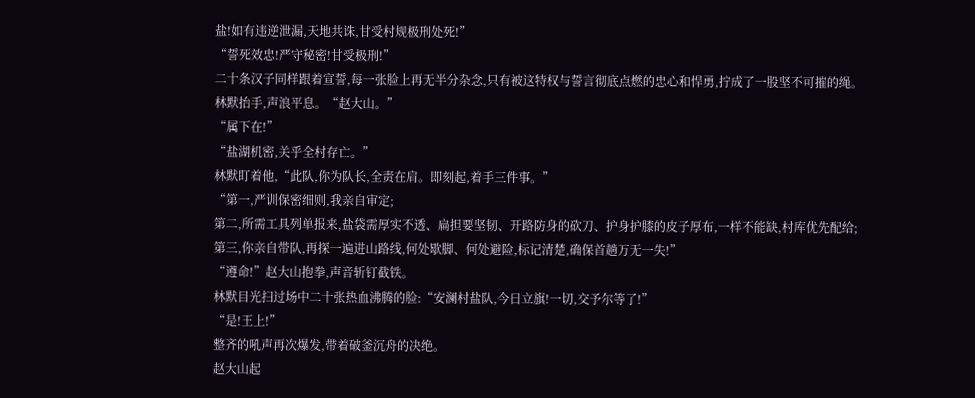盐!如有违逆泄漏,天地共诛,甘受村规极刑处死!”
“誓死效忠!严守秘密!甘受极刑!”
二十条汉子同样跟着宣誓,每一张脸上再无半分杂念,只有被这特权与誓言彻底点燃的忠心和悍勇,拧成了一股坚不可摧的绳。
林默抬手,声浪平息。“赵大山。”
“属下在!”
“盐湖机密,关乎全村存亡。”
林默盯着他,“此队,你为队长,全责在肩。即刻起,着手三件事。”
“第一,严训保密细则,我亲自审定;
第二,所需工具列单报来,盐袋需厚实不透、扁担要坚韧、开路防身的砍刀、护身护膝的皮子厚布,一样不能缺,村库优先配给;
第三,你亲自带队,再探一遍进山路线,何处歇脚、何处避险,标记清楚,确保首趟万无一失!”
“遵命!”赵大山抱拳,声音斩钉截铁。
林默目光扫过场中二十张热血沸腾的脸:“安澜村盐队,今日立旗!一切,交予尔等了!”
“是!王上!”
整齐的吼声再次爆发,带着破釜沉舟的决绝。
赵大山起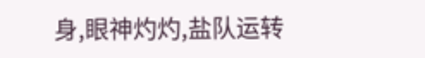身,眼神灼灼,盐队运转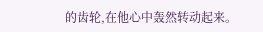的齿轮,在他心中轰然转动起来。